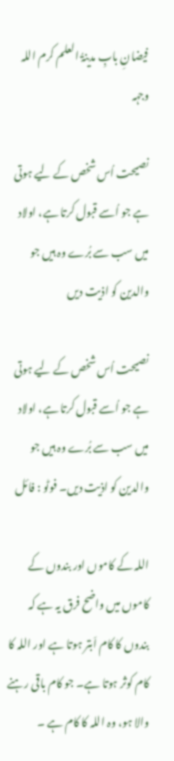فیضانِ بابِ مدینۃُ العلم کرم اللہ وجہہ

نصیحت اُس شخص کے لیے ہوتی ہے جو اُسے قبول کرتا ہے، اولاد میں سب سے بُرے وہ ہیں جو والدین کو اذیت دیں

نصیحت اُس شخص کے لیے ہوتی ہے جو اُسے قبول کرتا ہے، اولاد میں سب سے بُرے وہ ہیں جو والدین کو اذیت دیں۔ فوٹو : فائل

اللہ کے کاموں اور بندوں کے کاموں میں واضح فرق یہ ہے کہ بندوں کا کام اَبتر ہوتا ہے اور اللہ کا کام کوثر ہوتا ہے۔ جو کام باقی رہنے والا ہو، وہ اللہ کا کام ہے ۔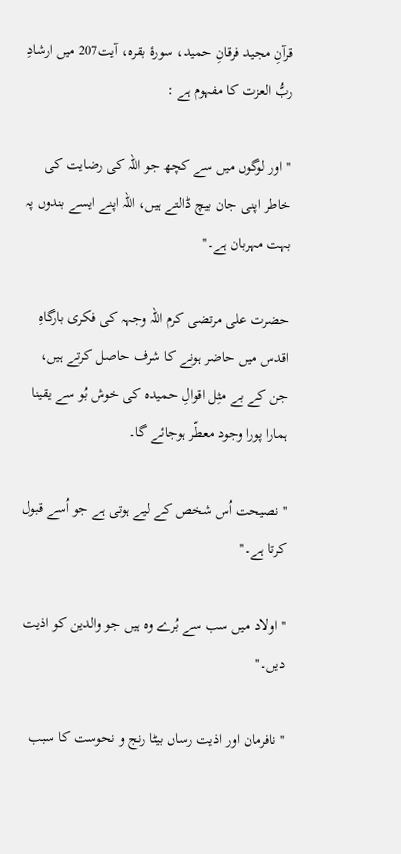قرآنِ مجید فرقانِ حمید، سورۂ بقرہ، آیت207 میں ارشادِ ربُّ العزت کا مفہوم ہے :

'' اور لوگوں میں سے کچھ جو اللہ کی رضایت کی خاطر اپنی جان بیچ ڈالتے ہیں، اللہ اپنے ایسے بندوں پہ بہت مہربان ہے۔''

حضرت علی مرتضی کرم اللہ وجہہ کی فکری بارگاہِ اقدس میں حاضر ہونے کا شرف حاصل کرتے ہیں، جن کے بے مثِل اقوالِ حمیدہ کی خوش بُو سے یقینا ہمارا پورا وجود معطّر ہوجائے گا۔

'' نصیحت اُس شخص کے لیے ہوتی ہے جو اُسے قبول کرتا ہے۔''

'' اولاد میں سب سے بُرے وہ ہیں جو والدین کو اذیت دیں۔''

'' نافرمان اور اذیت رساں بیٹا رنج و نحوست کا سبب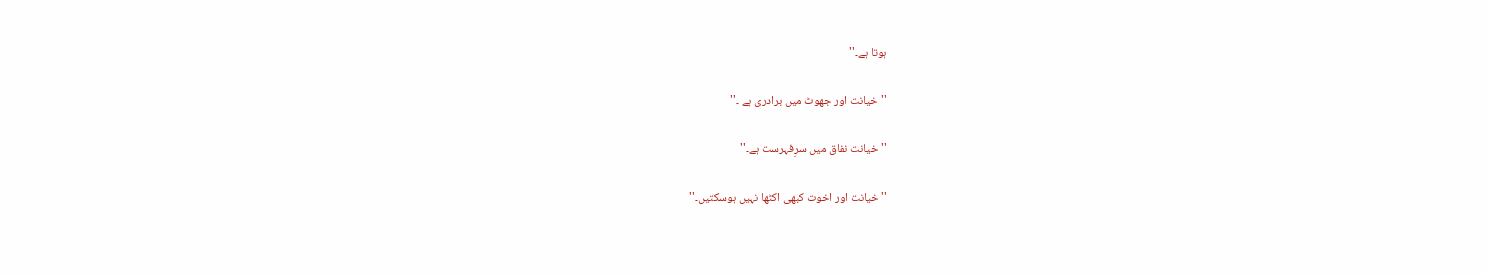ہوتا ہے۔''

'' خیانت اور جھوٹ میں برادری ہے ۔''

'' خیانت نفاق میں سرِفہرست ہے۔''

'' خیانت اور اخوت کبھی اکٹھا نہیں ہوسکتیں۔''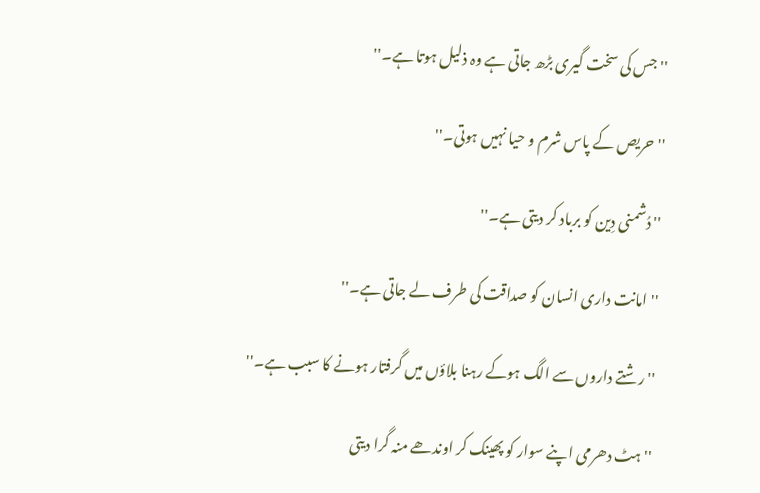'' جس کی سخت گیری بڑھ جاتی ہے وہ ذلیل ہوتا ہے۔''

'' حریص کے پاس شرم و حیا نہیں ہوتی۔''

'' دُشمنی دِین کو برباد کر دیتی ہے۔''

'' امانت داری انسان کو صداقت کی طرف لے جاتی ہے۔''

'' رشتے داروں سے الگ ہوکے رہنا بلاؤں میں گرفتار ہونے کا سبب ہے۔''

'' ہٹ دھرمی اپنے سوار کو پھینک کر اوندھے منہ گرا دیتی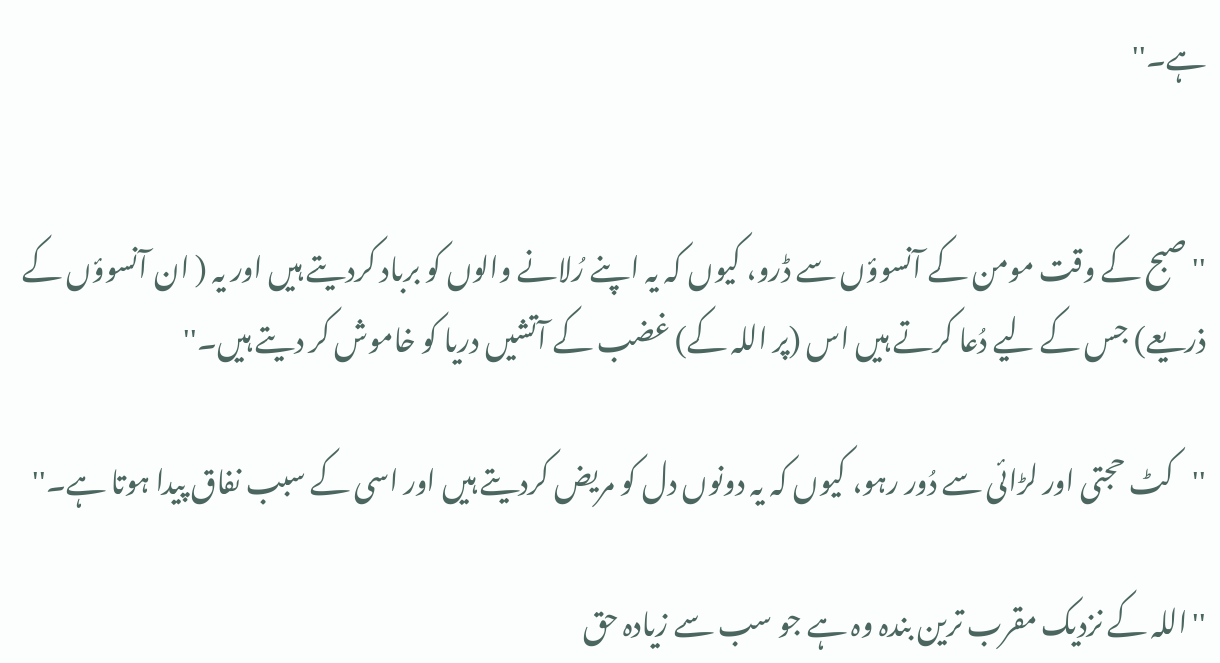ہے۔''


'' صبح کے وقت مومن کے آنسوؤں سے ڈرو، کیوں کہ یہ اپنے رُلانے والوں کو برباد کردیتے ہیں اور یہ ( ان آنسوؤں کے ذریعے) جس کے لیے دُعا کرتے ہیں اس (پر اللہ کے) غضب کے آتشیں دریا کو خاموش کر دیتے ہیں۔''

''کٹ حجتی اور لڑائی سے دُور رہو، کیوں کہ یہ دونوں دل کو مریض کردیتے ہیں اور اسی کے سبب نفاق پیدا ہوتا ہے۔''

''اللہ کے نزدیک مقرب ترین بندہ وہ ہے جو سب سے زیادہ حق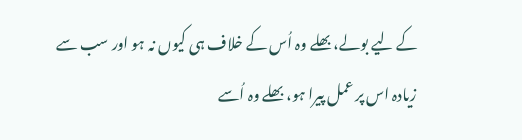کے لیے بولے، بھلے وہ اُس کے خلاف ہی کیوں نہ ہو اور سب سے زیادہ اس پر عمل پیرا ہو، بھلے وہ اُسے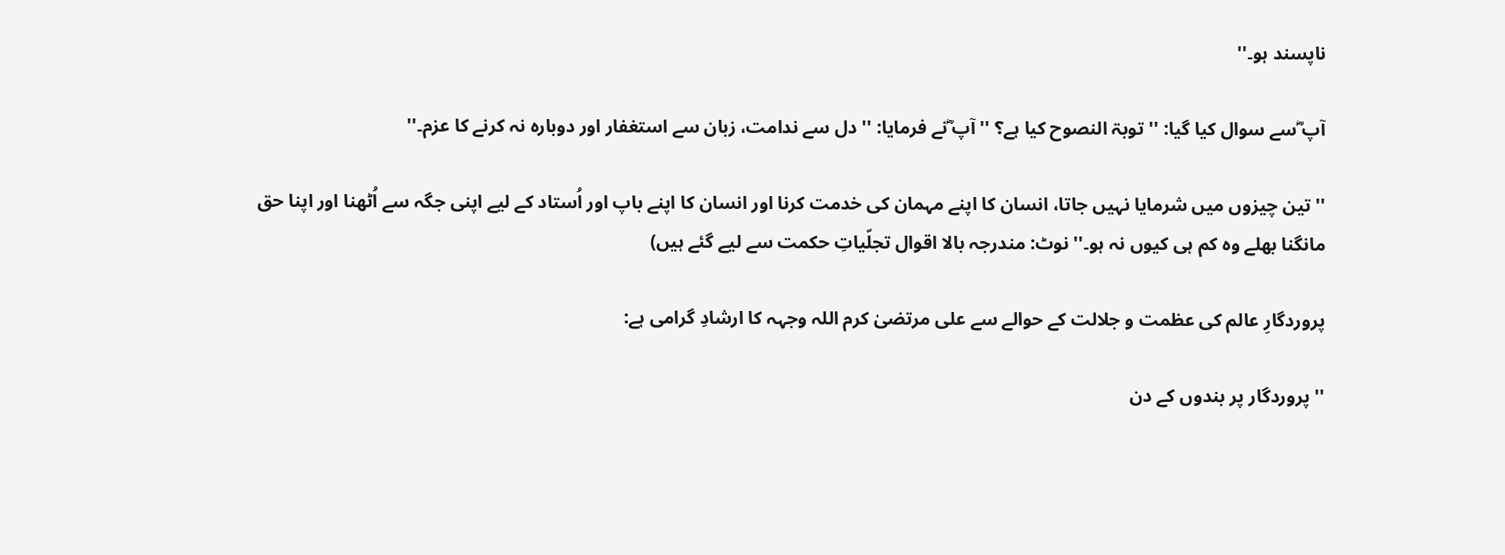ناپسند ہو۔''

آپ ؓسے سوال کیا گیا: '' توبۃ النصوح کیا ہے؟ '' آپ ؓنے فرمایا: '' دل سے ندامت، زبان سے استغفار اور دوبارہ نہ کرنے کا عزم۔''

'' تین چیزوں میں شرمایا نہیں جاتا، انسان کا اپنے مہمان کی خدمت کرنا اور انسان کا اپنے باپ اور اُستاد کے لیے اپنی جگہ سے اُٹھنا اور اپنا حق مانگنا بھلے وہ کم ہی کیوں نہ ہو۔'' نوٹ: مندرجہ بالا اقوال تجلّیاتِ حکمت سے لیے گئے ہیں)

پروردگارِ عالم کی عظمت و جلالت کے حوالے سے علی مرتضیٰ کرم اللہ وجہہ کا ارشادِ گرامی ہے:

'' پروردگار پر بندوں کے دن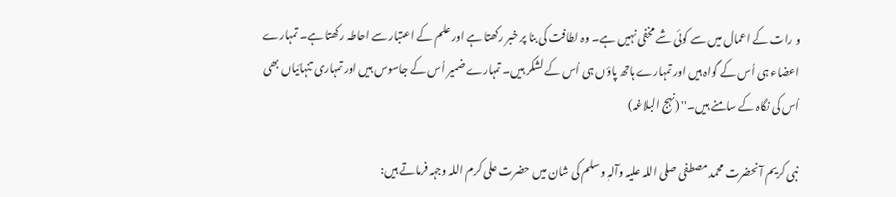و رات کے اعمال میں سے کوئی شے مخفی نہیں ہے۔ وہ لطافت کی بنا پر خبر رکھتا ہے اور علم کے اعتبار سے احاطہ رکھتا ہے۔ تمہارے اعضاء ہی اُس کے گواہ ہیں اور تمہارے ہاتھ پاؤں ہی اُس کے لشکر ہیں۔ تمہارے ضمیر اُس کے جاسوس ہیں اور تمہاری تنہائیاں بھی اُس کی نگاہ کے سامنے ہیں۔'' (نہج البلاغہ)

نبی کریم آنحضرت محمد مصطفی صلی اللہ علیہ وآلہٖ وسلم کی شان میں حضرت علی کرم اللہ وجہہ فرماتے ہیں: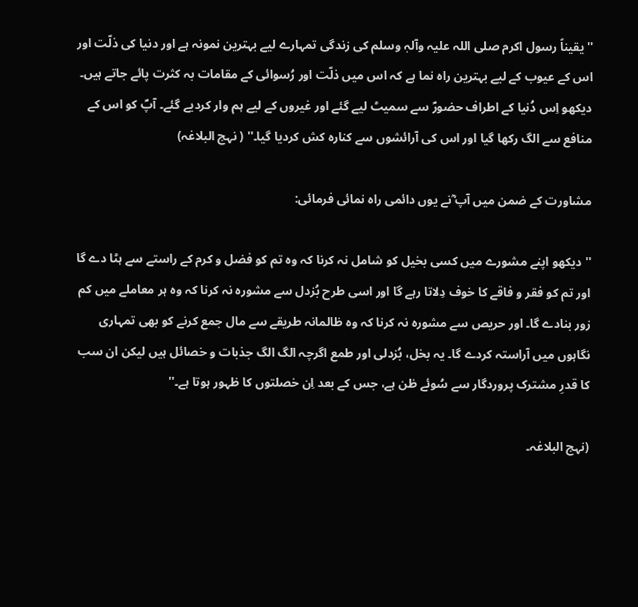'' یقیناً رسول اکرم صلی اللہ علیہ وآلہٖ وسلم کی زندگی تمہارے لیے بہترین نمونہ ہے اور دنیا کی ذلّت اور اس کے عیوب کے لیے بہترین راہ نما ہے کہ اس میں ذلّت اور رُسوائی کے مقامات بہ کثرت پائے جاتے ہیں۔ دیکھو اِس دُنیا کے اطراف حضورؐ سے سمیٹ لیے گئے اور غیروں کے لیے ہم وار کردیے گئے۔ آپؐ کو اس کے منافع سے الگ رکھا گیا اور اس کی آرائشوں سے کنارہ کش کردیا گیا۔'' ( نہج البلاغہ)

مشاورت کے ضمن میں آپ ؓنے یوں دائمی راہ نمائی فرمائی:

'' دیکھو اپنے مشورے میں کسی بخیل کو شامل نہ کرنا کہ وہ تم کو فضل و کرم کے راستے سے ہٹا دے گا اور تم کو فقر و فاقے کا خوف دِلاتا رہے گا اور اسی طرح بُزدل سے مشورہ نہ کرنا کہ وہ ہر معاملے میں کم زور بنادے گا۔ اور حریص سے مشورہ نہ کرنا کہ وہ ظالمانہ طریقے سے مال جمع کرنے کو بھی تمہاری نگاہوں میں آراستہ کردے گا۔ یہ بخل، بُزدلی اور طمع اگرچہ الگ الگ جذبات و خصائل ہیں لیکن ان سب کا قدرِ مشترک پروردگار سے سُوئے ظن ہے، جس کے بعد اِن خصلتوں کا ظہور ہوتا ہے۔''

(نہج البلاغہ۔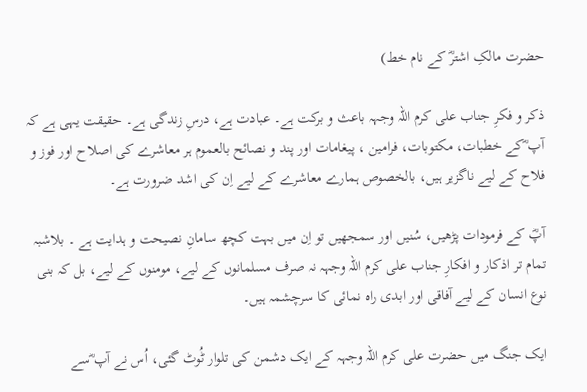حضرت مالکِ اشترؓ کے نام خط)

ذکر و فکرِ جناب علی کرم اللہ وجہہ باعث و برکت ہے۔ عبادت ہے، درسِ زندگی ہے۔ حقیقت یہی ہے کہ آپ ؓکے خطبات، مکتوبات، فرامین ، پیغامات اور پند و نصائح بالعموم ہر معاشرے کی اصلاح اور فوز و فلاح کے لیے ناگزیر ہیں، بالخصوص ہمارے معاشرے کے لیے اِن کی اشد ضرورت ہے۔

آپؓ کے فرمودات پڑھیں، سُنیں اور سمجھیں تو اِن میں بہت کچھ سامانِ نصیحت و ہدایت ہے ۔ بلاشبہ تمام تر اذکار و افکارِ جناب علی کرم اللہ وجہہ نہ صرف مسلمانوں کے لیے، مومنوں کے لیے، بل کہ بنی نوع انسان کے لیے آفاقی اور ابدی راہ نمائی کا سرچشمہ ہیں۔

ایک جنگ میں حضرت علی کرم اللہ وجہہ کے ایک دشمن کی تلوار ٹُوٹ گئی، اُس نے آپ ؓسے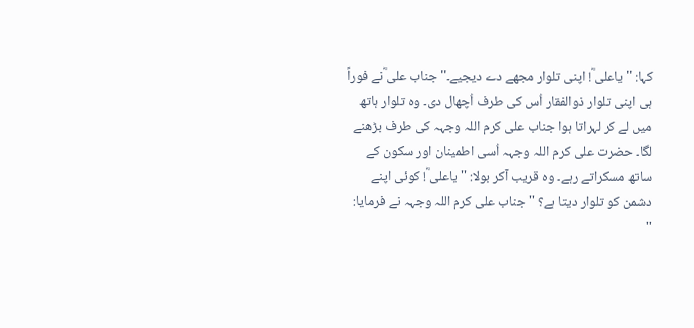کہا: '' یاعلی ؓ! اپنی تلوار مجھے دے دیجیے۔'' جناب علی ؓنے فوراً ہی اپنی تلوار ذوالفقار اُس کی طرف اُچھال دی۔ وہ تلوار ہاتھ میں لے کر لہراتا ہوا جناب علی کرم اللہ وجہہ کی طرف بڑھنے لگا۔ حضرت علی کرم اللہ وجہہ اُسی اطمینان اور سکون کے ساتھ مسکراتے رہے۔ وہ قریب آکر بولا: '' یاعلی ؓ! کوئی اپنے دشمن کو تلوار دیتا ہے؟ '' جناب علی کرم اللہ وجہہ نے فرمایا: ''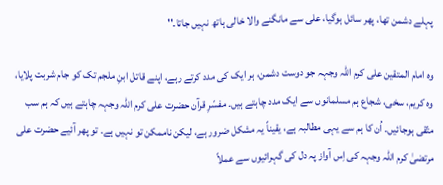پہلے دشمن تھا، پھر سائل ہوگیا، علی سے مانگنے والا خالی ہاتھ نہیں جاتا۔''

وہ امام المتقین علی کرم اللہ وجہہ جو دوست دشمن، ہر ایک کی مدد کرتے رہے، اپنے قاتل ابنِ ملجم تک کو جام شربت پلایا، وہ کریم، سخی، شجاع ہم مسلمانوں سے ایک مدد چاہتے ہیں۔ مفسّرِ قرآن حضرت علی کرم اللہ وجہہ چاہتے ہیں کہ ہم سب متّقی ہوجائیں۔ اُن کا ہم سے یہی مطالبہ ہے، یقیناً یہ مشکل ضرور ہے، لیکن ناممکن تو نہیں ہے۔ تو پھر آئیے حضرت علی مرتضیٰ کرم اللہ وجہہ کی اِس آواز پہ دل کی گہرائیوں سے عملاً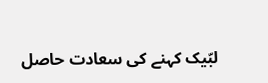لبّیک کہنے کی سعادت حاصل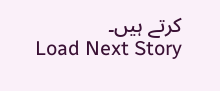کرتے ہیں۔
Load Next Story